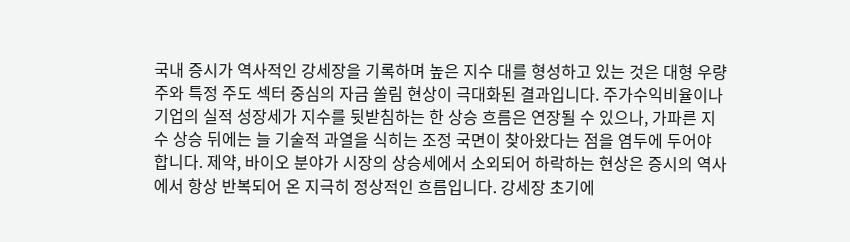국내 증시가 역사적인 강세장을 기록하며 높은 지수 대를 형성하고 있는 것은 대형 우량주와 특정 주도 섹터 중심의 자금 쏠림 현상이 극대화된 결과입니다. 주가수익비율이나 기업의 실적 성장세가 지수를 뒷받침하는 한 상승 흐름은 연장될 수 있으나, 가파른 지수 상승 뒤에는 늘 기술적 과열을 식히는 조정 국면이 찾아왔다는 점을 염두에 두어야 합니다. 제약, 바이오 분야가 시장의 상승세에서 소외되어 하락하는 현상은 증시의 역사에서 항상 반복되어 온 지극히 정상적인 흐름입니다. 강세장 초기에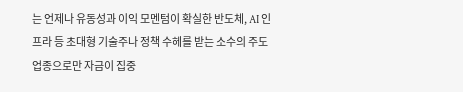는 언제나 유동성과 이익 모멘텀이 확실한 반도체, AI 인프라 등 초대형 기술주나 정책 수헤를 받는 소수의 주도 업종으로만 자금이 집중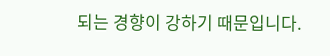되는 경향이 강하기 때문입니다.